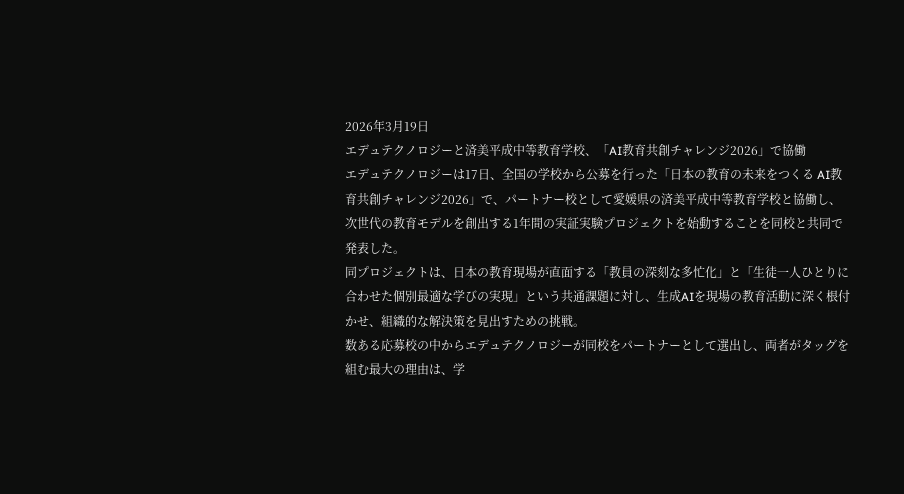2026年3月19日
エデュテクノロジーと済美平成中等教育学校、「AI教育共創チャレンジ2026」で協働
エデュテクノロジーは17日、全国の学校から公募を行った「日本の教育の未来をつくる AI教育共創チャレンジ2026」で、パートナー校として愛媛県の済美平成中等教育学校と協働し、次世代の教育モデルを創出する1年間の実証実験プロジェクトを始動することを同校と共同で発表した。
同プロジェクトは、日本の教育現場が直面する「教員の深刻な多忙化」と「生徒一人ひとりに合わせた個別最適な学びの実現」という共通課題に対し、生成AIを現場の教育活動に深く根付かせ、組織的な解決策を見出すための挑戦。
数ある応募校の中からエデュテクノロジーが同校をパートナーとして選出し、両者がタッグを組む最大の理由は、学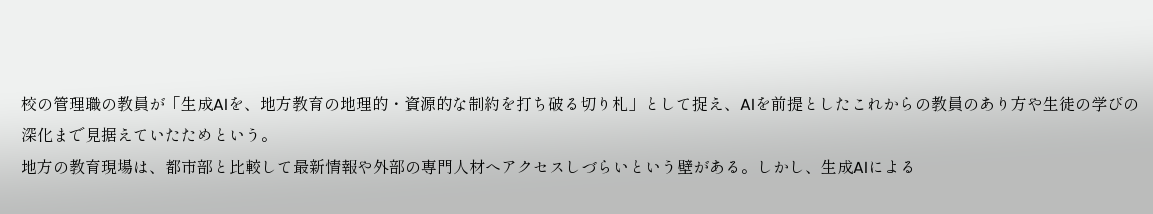校の管理職の教員が「生成AIを、地方教育の地理的・資源的な制約を打ち破る切り札」として捉え、AIを前提としたこれからの教員のあり方や生徒の学びの深化まで見据えていたためという。
地方の教育現場は、都市部と比較して最新情報や外部の専門人材へアクセスしづらいという壁がある。しかし、生成AIによる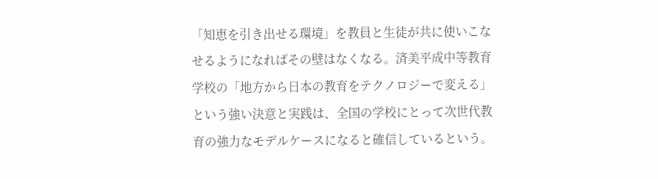「知恵を引き出せる環境」を教員と生徒が共に使いこなせるようになればその壁はなくなる。済美平成中等教育学校の「地方から日本の教育をテクノロジーで変える」という強い決意と実践は、全国の学校にとって次世代教育の強力なモデルケースになると確信しているという。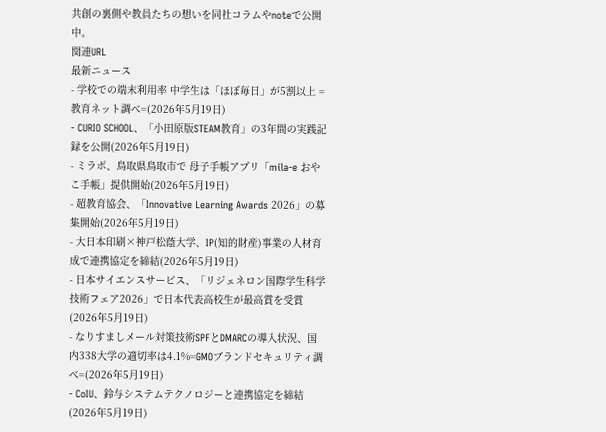共創の裏側や教員たちの想いを同社コラムやnoteで公開中。
関連URL
最新ニュース
- 学校での端末利用率 中学生は「ほぼ毎日」が5割以上 =教育ネット調べ=(2026年5月19日)
- CURIO SCHOOL、「小田原版STEAM教育」の3年間の実践記録を公開(2026年5月19日)
- ミラボ、鳥取県鳥取市で 母子手帳アプリ「mila-e おやこ手帳」提供開始(2026年5月19日)
- 超教育協会、「Innovative Learning Awards 2026」の募集開始(2026年5月19日)
- 大日本印刷×神戸松蔭大学、IP(知的財産)事業の人材育成で連携協定を締結(2026年5月19日)
- 日本サイエンスサービス、「リジェネロン国際学生科学技術フェア2026」で日本代表高校生が最高賞を受賞(2026年5月19日)
- なりすましメール対策技術SPFとDMARCの導入状況、国内338大学の適切率は4.1%=GMOブランドセキュリティ調べ=(2026年5月19日)
- CoIU、鈴与システムテクノロジーと連携協定を締結(2026年5月19日)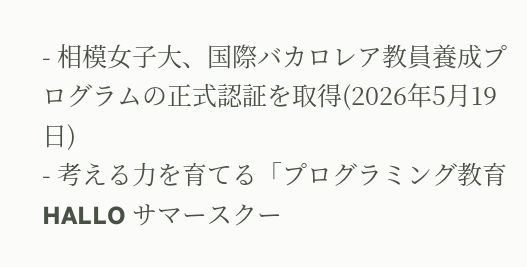- 相模女子大、国際バカロレア教員養成プログラムの正式認証を取得(2026年5月19日)
- 考える力を育てる「プログラミング教育 HALLO サマースクー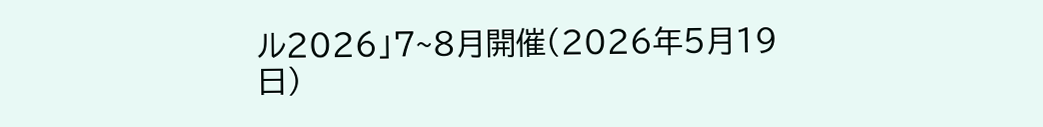ル2026」7~8月開催(2026年5月19日)